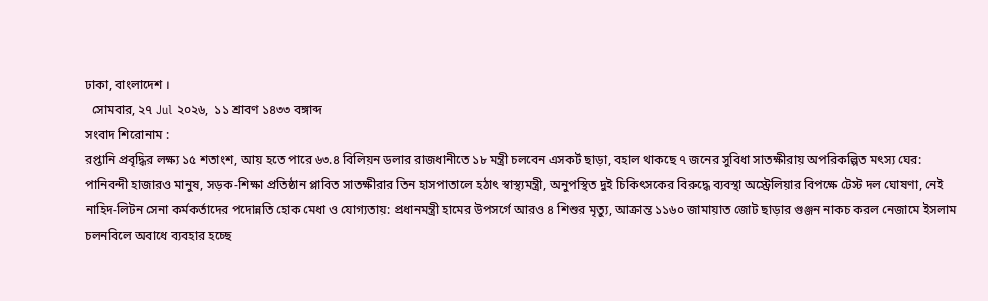ঢাকা, বাংলাদেশ ।
  সোমবার, ২৭ Jul ২০২৬,  ১১ শ্রাবণ ১৪৩৩ বঙ্গাব্দ
সংবাদ শিরোনাম :
রপ্তানি প্রবৃদ্ধির লক্ষ্য ১৫ শতাংশ, আয় হতে পারে ৬৩.৪ বিলিয়ন ডলার রাজধানীতে ১৮ মন্ত্রী চলবেন এসকর্ট ছাড়া, বহাল থাকছে ৭ জনের সুবিধা সাতক্ষীরায় অপরিকল্পিত মৎস্য ঘের: পানিবন্দী হাজারও মানুষ, সড়ক-শিক্ষা প্রতিষ্ঠান প্লাবিত সাতক্ষীরার তিন হাসপাতালে হঠাৎ স্বাস্থ্যমন্ত্রী, অনুপস্থিত দুই চিকিৎসকের বিরুদ্ধে ব্যবস্থা অস্ট্রেলিয়ার বিপক্ষে টেস্ট দল ঘোষণা, নেই নাহিদ-লিটন সেনা কর্মকর্তাদের পদোন্নতি হোক মেধা ও যোগ্যতায়: প্রধানমন্ত্রী হামের উপসর্গে আরও ৪ শিশুর মৃত্যু, আক্রান্ত ১১৬০ জামায়াত জোট ছাড়ার গুঞ্জন নাকচ করল নেজামে ইসলাম চলনবিলে অবাধে ব্যবহার হচ্ছে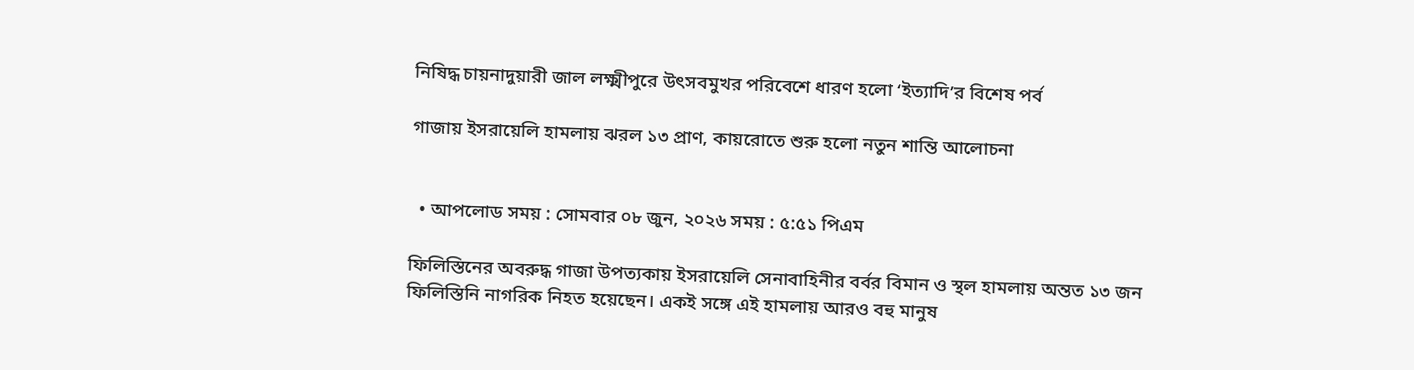নিষিদ্ধ চায়নাদুয়ারী জাল লক্ষ্মীপুরে উৎসবমুখর পরিবেশে ধারণ হলো ‘ইত্যাদি’র বিশেষ পর্ব

গাজায় ইসরায়েলি হামলায় ঝরল ১৩ প্রাণ, কায়রোতে শুরু হলো নতুন শান্তি আলোচনা


  • আপলোড সময় : সোমবার ০৮ জুন, ২০২৬ সময় : ৫:৫১ পিএম

ফিলিস্তিনের অবরুদ্ধ গাজা উপত্যকায় ইসরায়েলি সেনাবাহিনীর বর্বর বিমান ও স্থল হামলায় অন্তত ১৩ জন ফিলিস্তিনি নাগরিক নিহত হয়েছেন। একই সঙ্গে এই হামলায় আরও বহু মানুষ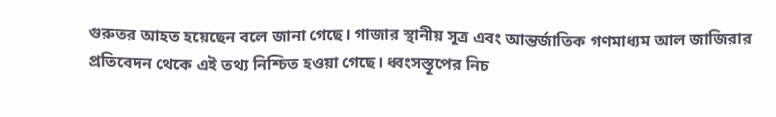গুরুতর আহত হয়েছেন বলে জানা গেছে। গাজার স্থানীয় সূত্র এবং আন্তর্জাতিক গণমাধ্যম আল জাজিরার প্রতিবেদন থেকে এই তথ্য নিশ্চিত হওয়া গেছে। ধ্বংসস্তূপের নিচ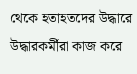থেকে হতাহতদের উদ্ধারে উদ্ধারকর্মীরা কাজ করে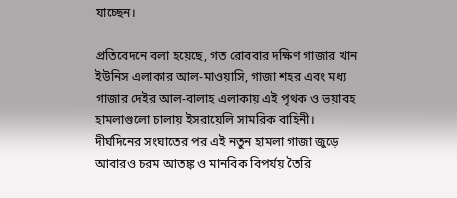যাচ্ছেন।

প্রতিবেদনে বলা হয়েছে, গত রোববার দক্ষিণ গাজার খান ইউনিস এলাকার আল-মাওয়াসি, গাজা শহর এবং মধ্য গাজার দেইর আল-বালাহ এলাকায় এই পৃথক ও ভয়াবহ হামলাগুলো চালায় ইসরায়েলি সামরিক বাহিনী। দীর্ঘদিনের সংঘাতের পর এই নতুন হামলা গাজা জুড়ে আবারও চরম আতঙ্ক ও মানবিক বিপর্যয় তৈরি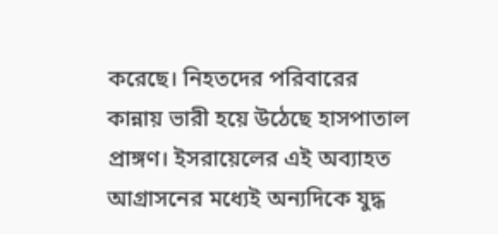করেছে। নিহতদের পরিবারের কান্নায় ভারী হয়ে উঠেছে হাসপাতাল প্রাঙ্গণ। ইসরায়েলের এই অব্যাহত আগ্রাসনের মধ্যেই অন্যদিকে যুদ্ধ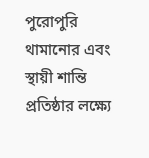পুরোপুরি থামানোর এবং স্থায়ী শান্তি প্রতিষ্ঠার লক্ষ্যে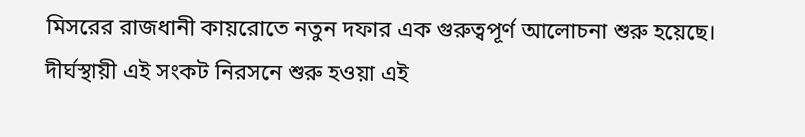মিসরের রাজধানী কায়রোতে নতুন দফার এক গুরুত্বপূর্ণ আলোচনা শুরু হয়েছে। দীর্ঘস্থায়ী এই সংকট নিরসনে শুরু হওয়া এই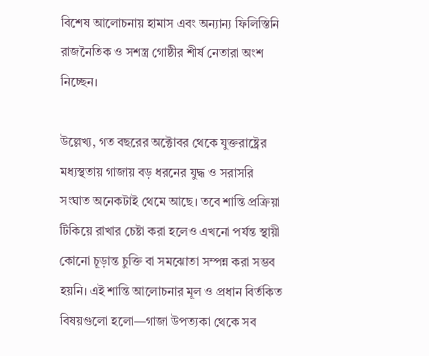বিশেষ আলোচনায় হামাস এবং অন্যান্য ফিলিস্তিনি রাজনৈতিক ও সশস্ত্র গোষ্ঠীর শীর্ষ নেতারা অংশ নিচ্ছেন।

উল্লেখ্য, গত বছরের অক্টোবর থেকে যুক্তরাষ্ট্রের মধ্যস্থতায় গাজায় বড় ধরনের যুদ্ধ ও সরাসরি সংঘাত অনেকটাই থেমে আছে। তবে শান্তি প্রক্রিয়া টিকিয়ে রাখার চেষ্টা করা হলেও এখনো পর্যন্ত স্থায়ী কোনো চূড়ান্ত চুক্তি বা সমঝোতা সম্পন্ন করা সম্ভব হয়নি। এই শান্তি আলোচনার মূল ও প্রধান বির্তকিত বিষয়গুলো হলো—গাজা উপত্যকা থেকে সব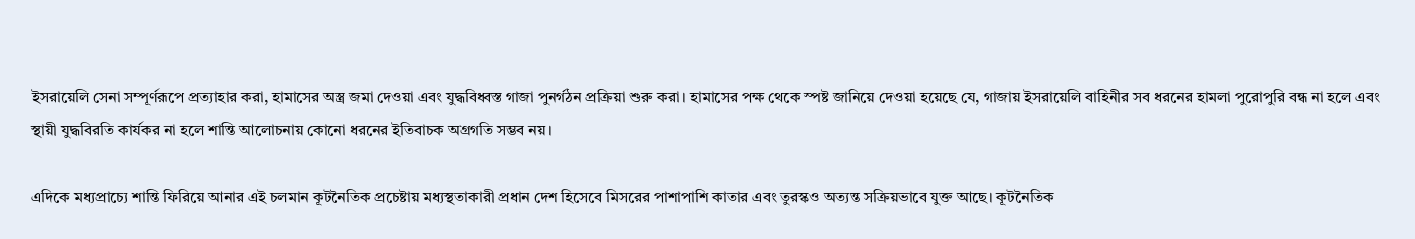ইসরায়েলি সেনা সম্পূর্ণরূপে প্রত্যাহার করা, হামাসের অস্ত্র জমা দেওয়া এবং যুদ্ধবিধ্বস্ত গাজা পুনর্গঠন প্রক্রিয়া শুরু করা। হামাসের পক্ষ থেকে স্পষ্ট জানিয়ে দেওয়া হয়েছে যে, গাজায় ইসরায়েলি বাহিনীর সব ধরনের হামলা পুরোপুরি বন্ধ না হলে এবং স্থায়ী যুদ্ধবিরতি কার্যকর না হলে শান্তি আলোচনায় কোনো ধরনের ইতিবাচক অগ্রগতি সম্ভব নয়।

এদিকে মধ্যপ্রাচ্যে শান্তি ফিরিয়ে আনার এই চলমান কূটনৈতিক প্রচেষ্টায় মধ্যস্থতাকারী প্রধান দেশ হিসেবে মিসরের পাশাপাশি কাতার এবং তুরস্কও অত্যন্ত সক্রিয়ভাবে যুক্ত আছে। কূটনৈতিক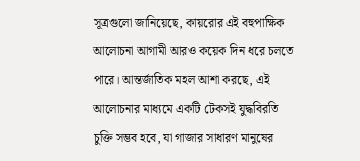সূত্রগুলো জানিয়েছে, কায়রোর এই বহুপাক্ষিক আলোচনা আগামী আরও কয়েক দিন ধরে চলতে পারে। আন্তর্জাতিক মহল আশা করছে, এই আলোচনার মাধ্যমে একটি টেকসই যুদ্ধবিরতি চুক্তি সম্ভব হবে, যা গাজার সাধারণ মানুষের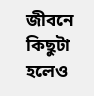জীবনে কিছুটা হলেও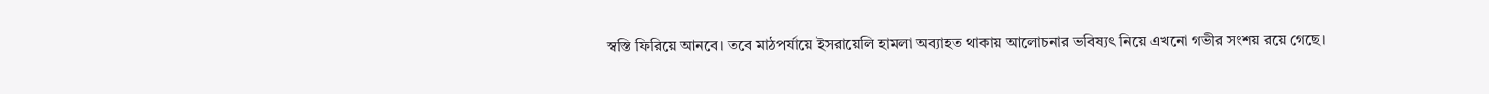স্বস্তি ফিরিয়ে আনবে। তবে মাঠপর্যায়ে ইসরায়েলি হামলা অব্যাহত থাকায় আলোচনার ভবিষ্যৎ নিয়ে এখনো গভীর সংশয় রয়ে গেছে।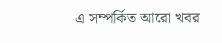এ সম্পর্কিত আরো খবর